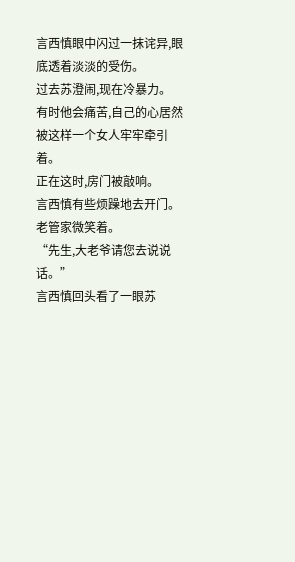言西慎眼中闪过一抹诧异,眼底透着淡淡的受伤。
过去苏澄闹,现在冷暴力。
有时他会痛苦,自己的心居然被这样一个女人牢牢牵引着。
正在这时,房门被敲响。
言西慎有些烦躁地去开门。
老管家微笑着。
“先生,大老爷请您去说说话。”
言西慎回头看了一眼苏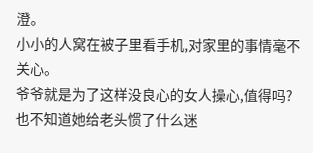澄。
小小的人窝在被子里看手机,对家里的事情毫不关心。
爷爷就是为了这样没良心的女人操心,值得吗?
也不知道她给老头惯了什么迷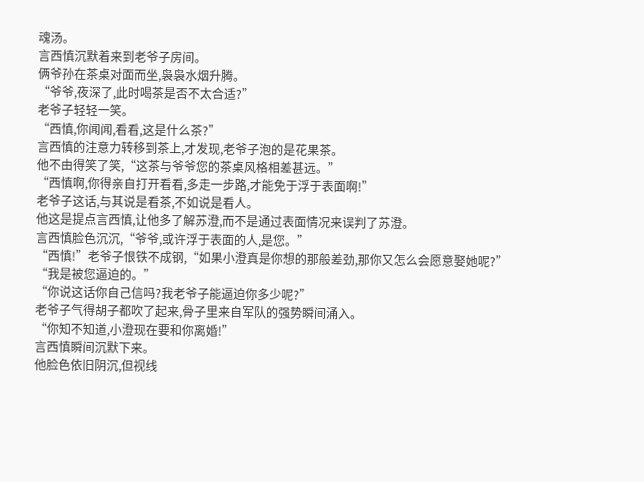魂汤。
言西慎沉默着来到老爷子房间。
俩爷孙在茶桌对面而坐,袅袅水烟升腾。
“爷爷,夜深了,此时喝茶是否不太合适?”
老爷子轻轻一笑。
“西慎,你闻闻,看看,这是什么茶?”
言西慎的注意力转移到茶上,才发现,老爷子泡的是花果茶。
他不由得笑了笑,“这茶与爷爷您的茶桌风格相差甚远。”
“西慎啊,你得亲自打开看看,多走一步路,才能免于浮于表面啊!”
老爷子这话,与其说是看茶,不如说是看人。
他这是提点言西慎,让他多了解苏澄,而不是通过表面情况来误判了苏澄。
言西慎脸色沉沉,“爷爷,或许浮于表面的人,是您。”
“西慎!”老爷子恨铁不成钢,“如果小澄真是你想的那般差劲,那你又怎么会愿意娶她呢?”
“我是被您逼迫的。”
“你说这话你自己信吗?我老爷子能逼迫你多少呢?”
老爷子气得胡子都吹了起来,骨子里来自军队的强势瞬间涌入。
“你知不知道,小澄现在要和你离婚!”
言西慎瞬间沉默下来。
他脸色依旧阴沉,但视线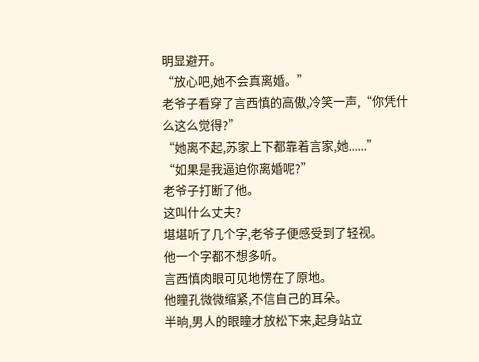明显避开。
“放心吧,她不会真离婚。”
老爷子看穿了言西慎的高傲,冷笑一声,“你凭什么这么觉得?”
“她离不起,苏家上下都靠着言家,她......”
“如果是我逼迫你离婚呢?”
老爷子打断了他。
这叫什么丈夫?
堪堪听了几个字,老爷子便感受到了轻视。
他一个字都不想多听。
言西慎肉眼可见地愣在了原地。
他瞳孔微微缩紧,不信自己的耳朵。
半晌,男人的眼瞳才放松下来,起身站立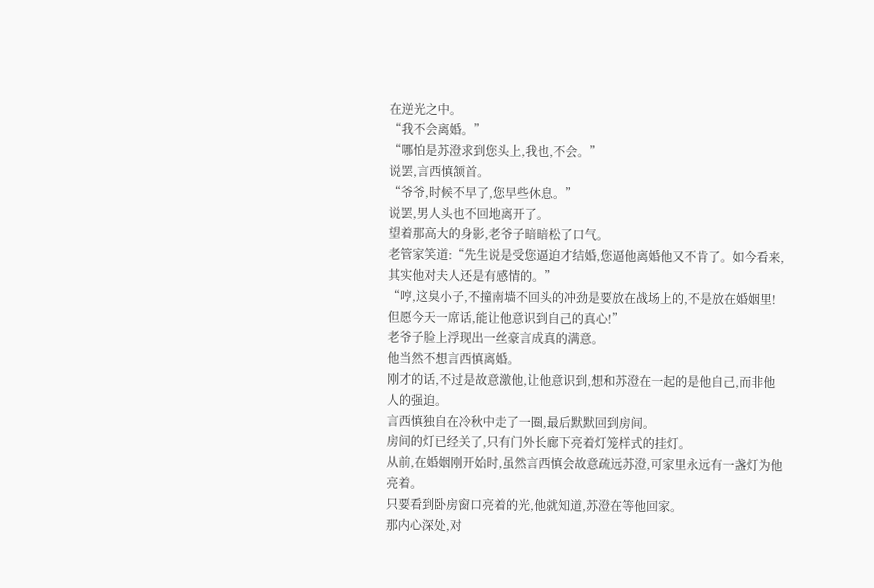在逆光之中。
“我不会离婚。”
“哪怕是苏澄求到您头上,我也,不会。”
说罢,言西慎颔首。
“爷爷,时候不早了,您早些休息。”
说罢,男人头也不回地离开了。
望着那高大的身影,老爷子暗暗松了口气。
老管家笑道:“先生说是受您逼迫才结婚,您逼他离婚他又不肯了。如今看来,其实他对夫人还是有感情的。”
“哼,这臭小子,不撞南墙不回头的冲劲是要放在战场上的,不是放在婚姻里!但愿今天一席话,能让他意识到自己的真心!”
老爷子脸上浮现出一丝豪言成真的满意。
他当然不想言西慎离婚。
刚才的话,不过是故意激他,让他意识到,想和苏澄在一起的是他自己,而非他人的强迫。
言西慎独自在冷秋中走了一圈,最后默默回到房间。
房间的灯已经关了,只有门外长廊下亮着灯笼样式的挂灯。
从前,在婚姻刚开始时,虽然言西慎会故意疏远苏澄,可家里永远有一盏灯为他亮着。
只要看到卧房窗口亮着的光,他就知道,苏澄在等他回家。
那内心深处,对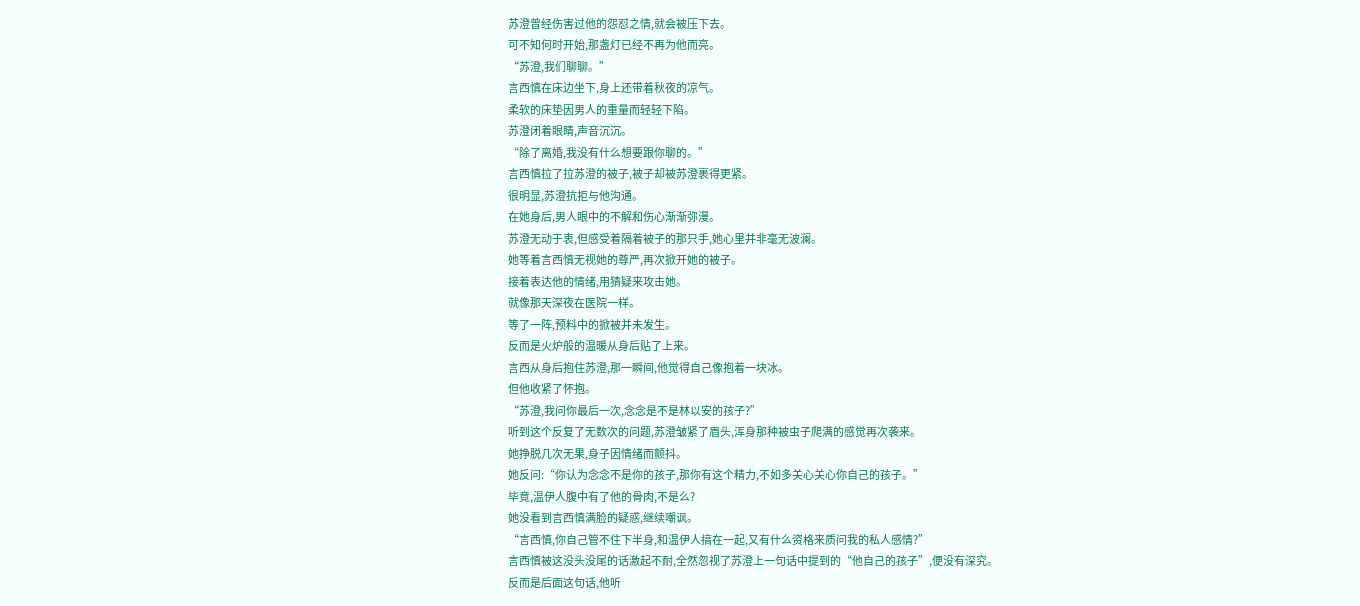苏澄曾经伤害过他的怨怼之情,就会被压下去。
可不知何时开始,那盏灯已经不再为他而亮。
“苏澄,我们聊聊。”
言西慎在床边坐下,身上还带着秋夜的凉气。
柔软的床垫因男人的重量而轻轻下陷。
苏澄闭着眼睛,声音沉沉。
“除了离婚,我没有什么想要跟你聊的。”
言西慎拉了拉苏澄的被子,被子却被苏澄裹得更紧。
很明显,苏澄抗拒与他沟通。
在她身后,男人眼中的不解和伤心渐渐弥漫。
苏澄无动于衷,但感受着隔着被子的那只手,她心里并非毫无波澜。
她等着言西慎无视她的尊严,再次掀开她的被子。
接着表达他的情绪,用猜疑来攻击她。
就像那天深夜在医院一样。
等了一阵,预料中的掀被并未发生。
反而是火炉般的温暖从身后贴了上来。
言西从身后抱住苏澄,那一瞬间,他觉得自己像抱着一块冰。
但他收紧了怀抱。
“苏澄,我问你最后一次,念念是不是林以安的孩子?”
听到这个反复了无数次的问题,苏澄皱紧了眉头,浑身那种被虫子爬满的感觉再次袭来。
她挣脱几次无果,身子因情绪而颤抖。
她反问:“你认为念念不是你的孩子,那你有这个精力,不如多关心关心你自己的孩子。”
毕竟,温伊人腹中有了他的骨肉,不是么?
她没看到言西慎满脸的疑惑,继续嘲讽。
“言西慎,你自己管不住下半身,和温伊人搞在一起,又有什么资格来质问我的私人感情?”
言西慎被这没头没尾的话激起不耐,全然忽视了苏澄上一句话中提到的“他自己的孩子”,便没有深究。
反而是后面这句话,他听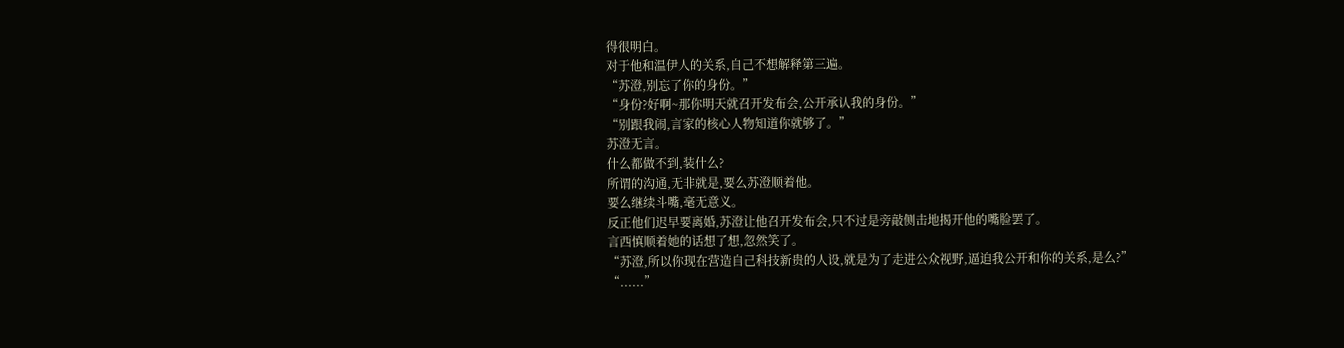得很明白。
对于他和温伊人的关系,自己不想解释第三遍。
“苏澄,别忘了你的身份。”
“身份?好啊~那你明天就召开发布会,公开承认我的身份。”
“别跟我闹,言家的核心人物知道你就够了。”
苏澄无言。
什么都做不到,装什么?
所谓的沟通,无非就是,要么苏澄顺着他。
要么继续斗嘴,毫无意义。
反正他们迟早要离婚,苏澄让他召开发布会,只不过是旁敲侧击地揭开他的嘴脸罢了。
言西慎顺着她的话想了想,忽然笑了。
“苏澄,所以你现在营造自己科技新贵的人设,就是为了走进公众视野,逼迫我公开和你的关系,是么?”
“......”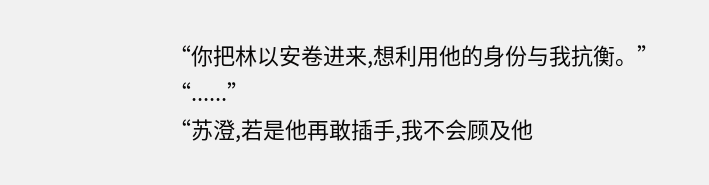“你把林以安卷进来,想利用他的身份与我抗衡。”
“......”
“苏澄,若是他再敢插手,我不会顾及他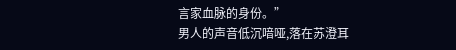言家血脉的身份。”
男人的声音低沉喑哑,落在苏澄耳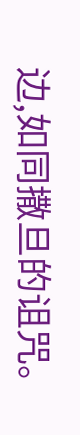边,如同撒旦的诅咒。